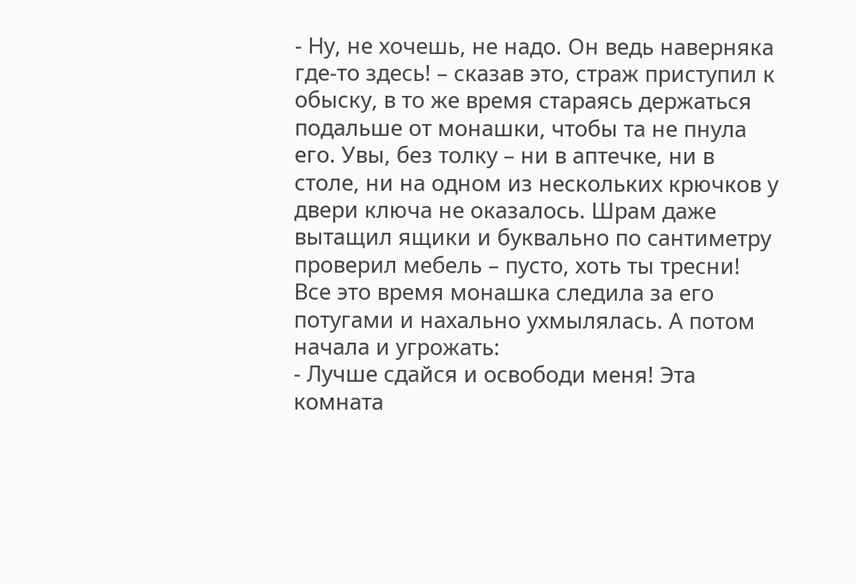- Ну, не хочешь, не надо. Он ведь наверняка где-то здесь! – сказав это, страж приступил к обыску, в то же время стараясь держаться подальше от монашки, чтобы та не пнула его. Увы, без толку – ни в аптечке, ни в столе, ни на одном из нескольких крючков у двери ключа не оказалось. Шрам даже вытащил ящики и буквально по сантиметру проверил мебель – пусто, хоть ты тресни! Все это время монашка следила за его потугами и нахально ухмылялась. А потом начала и угрожать:
- Лучше сдайся и освободи меня! Эта комната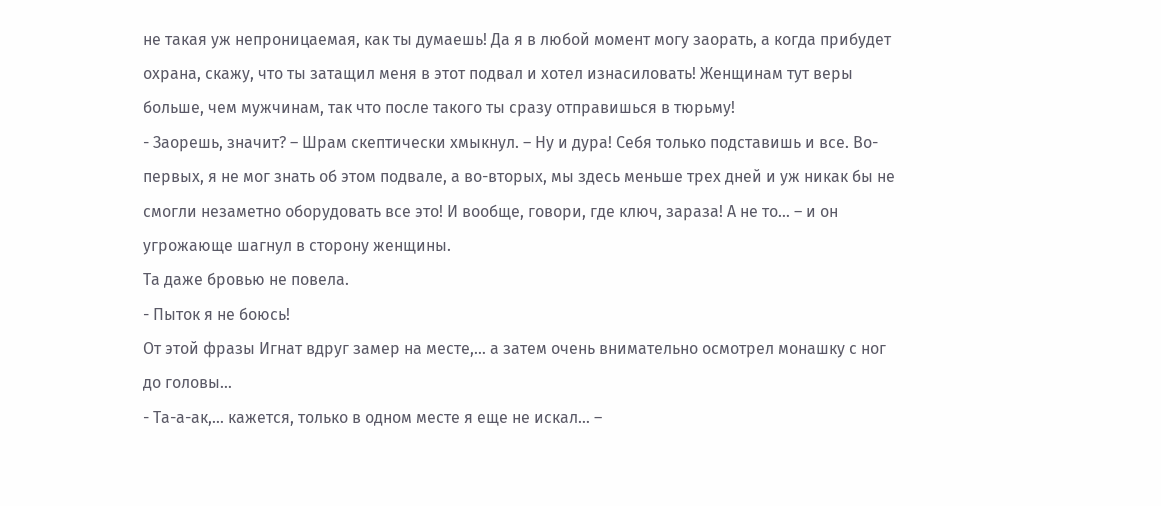не такая уж непроницаемая, как ты думаешь! Да я в любой момент могу заорать, а когда прибудет охрана, скажу, что ты затащил меня в этот подвал и хотел изнасиловать! Женщинам тут веры больше, чем мужчинам, так что после такого ты сразу отправишься в тюрьму!
- Заорешь, значит? – Шрам скептически хмыкнул. – Ну и дура! Себя только подставишь и все. Во-первых, я не мог знать об этом подвале, а во-вторых, мы здесь меньше трех дней и уж никак бы не смогли незаметно оборудовать все это! И вообще, говори, где ключ, зараза! А не то… – и он угрожающе шагнул в сторону женщины.
Та даже бровью не повела.
- Пыток я не боюсь!
От этой фразы Игнат вдруг замер на месте,… а затем очень внимательно осмотрел монашку с ног до головы…
- Та-а-ак,… кажется, только в одном месте я еще не искал… –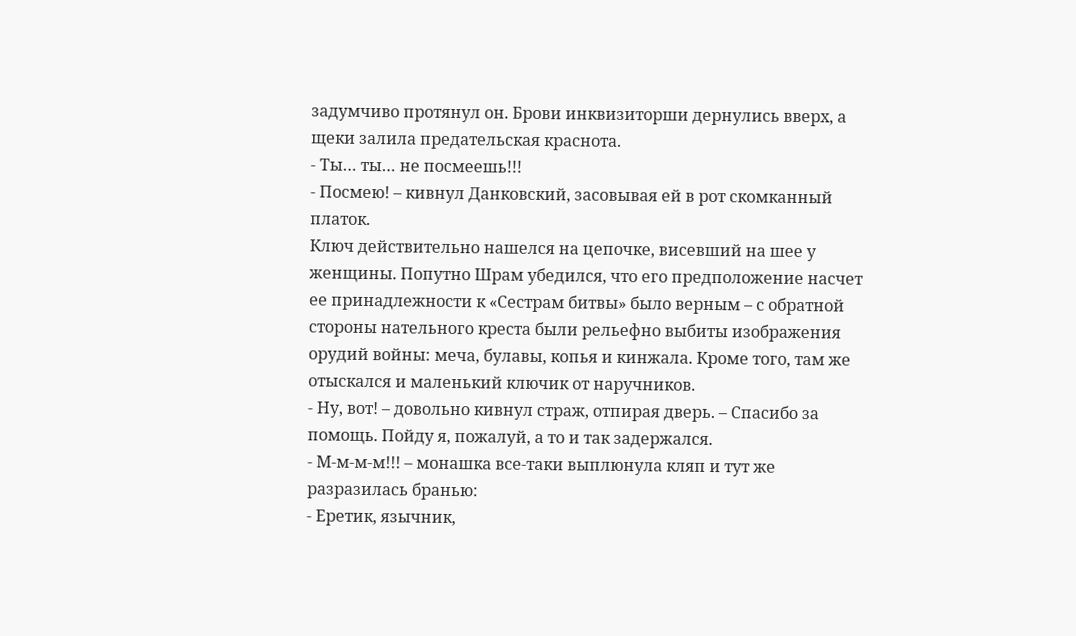задумчиво протянул он. Брови инквизиторши дернулись вверх, а щеки залила предательская краснота.
- Ты… ты… не посмеешь!!!
- Посмею! – кивнул Данковский, засовывая ей в рот скомканный платок.
Ключ действительно нашелся на цепочке, висевший на шее у женщины. Попутно Шрам убедился, что его предположение насчет ее принадлежности к «Сестрам битвы» было верным – с обратной стороны нательного креста были рельефно выбиты изображения орудий войны: меча, булавы, копья и кинжала. Кроме того, там же отыскался и маленький ключик от наручников.
- Ну, вот! – довольно кивнул страж, отпирая дверь. – Спасибо за помощь. Пойду я, пожалуй, а то и так задержался.
- М-м-м-м!!! – монашка все-таки выплюнула кляп и тут же разразилась бранью:
- Еретик, язычник,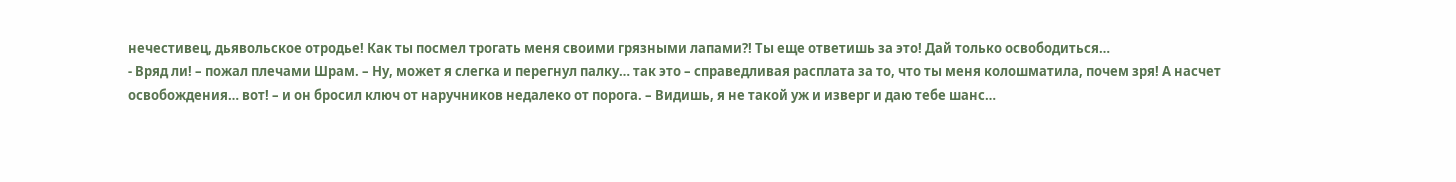нечестивец, дьявольское отродье! Как ты посмел трогать меня своими грязными лапами?! Ты еще ответишь за это! Дай только освободиться…
- Вряд ли! – пожал плечами Шрам. – Ну, может я слегка и перегнул палку… так это – справедливая расплата за то, что ты меня колошматила, почем зря! А насчет освобождения… вот! – и он бросил ключ от наручников недалеко от порога. – Видишь, я не такой уж и изверг и даю тебе шанс…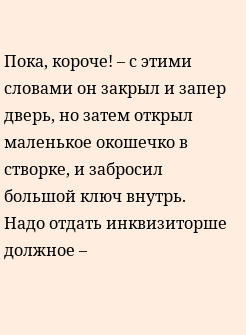Пока, короче! – с этими словами он закрыл и запер дверь, но затем открыл маленькое окошечко в створке, и забросил большой ключ внутрь.
Надо отдать инквизиторше должное –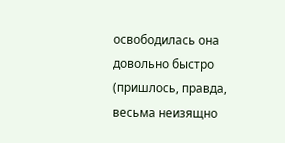освободилась она довольно быстро (пришлось, правда, весьма неизящно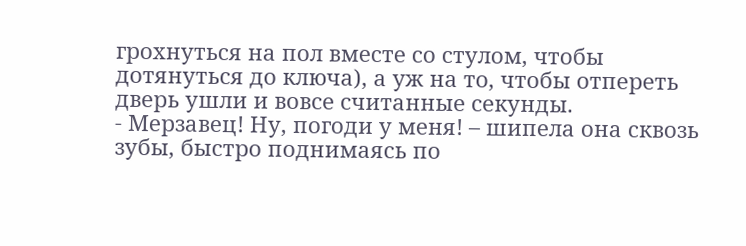грохнуться на пол вместе со стулом, чтобы дотянуться до ключа), а уж на то, чтобы отпереть дверь ушли и вовсе считанные секунды.
- Мерзавец! Ну, погоди у меня! – шипела она сквозь зубы, быстро поднимаясь по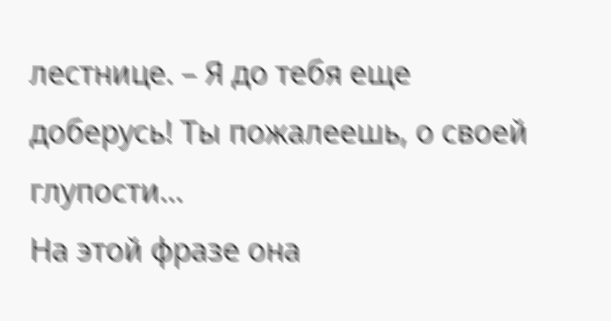лестнице. – Я до тебя еще доберусь! Ты пожалеешь, о своей глупости…
На этой фразе она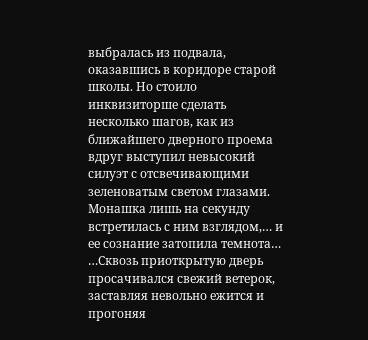выбралась из подвала, оказавшись в коридоре старой школы. Но стоило инквизиторше сделать несколько шагов, как из ближайшего дверного проема вдруг выступил невысокий силуэт с отсвечивающими зеленоватым светом глазами. Монашка лишь на секунду встретилась с ним взглядом,… и ее сознание затопила темнота…
…Сквозь приоткрытую дверь просачивался свежий ветерок, заставляя невольно ежится и прогоняя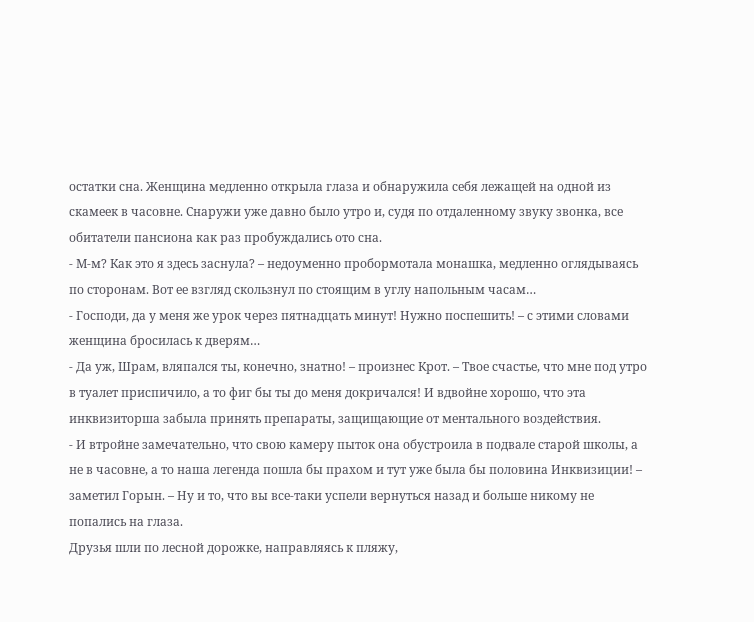остатки сна. Женщина медленно открыла глаза и обнаружила себя лежащей на одной из скамеек в часовне. Снаружи уже давно было утро и, судя по отдаленному звуку звонка, все обитатели пансиона как раз пробуждались ото сна.
- М-м? Как это я здесь заснула? – недоуменно пробормотала монашка, медленно оглядываясь по сторонам. Вот ее взгляд скользнул по стоящим в углу напольным часам…
- Господи, да у меня же урок через пятнадцать минут! Нужно поспешить! – с этими словами женщина бросилась к дверям…
- Да уж, Шрам, вляпался ты, конечно, знатно! – произнес Крот. – Твое счастье, что мне под утро в туалет приспичило, а то фиг бы ты до меня докричался! И вдвойне хорошо, что эта инквизиторша забыла принять препараты, защищающие от ментального воздействия.
- И втройне замечательно, что свою камеру пыток она обустроила в подвале старой школы, а не в часовне, а то наша легенда пошла бы прахом и тут уже была бы половина Инквизиции! – заметил Горын. – Ну и то, что вы все-таки успели вернуться назад и больше никому не попались на глаза.
Друзья шли по лесной дорожке, направляясь к пляжу,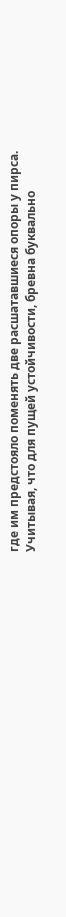где им предстояло поменять две расшатавшиеся опоры у пирса. Учитывая, что для пущей устойчивости, бревна буквально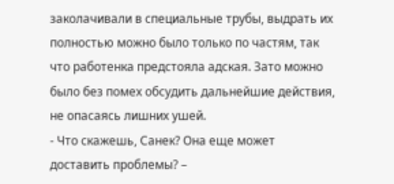заколачивали в специальные трубы, выдрать их полностью можно было только по частям, так что работенка предстояла адская. Зато можно было без помех обсудить дальнейшие действия, не опасаясь лишних ушей.
- Что скажешь, Санек? Она еще может доставить проблемы? –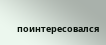поинтересовался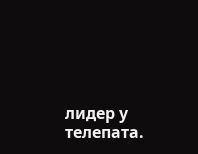лидер у телепата.